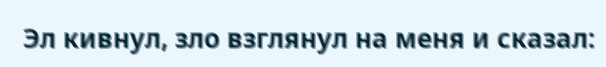Эл кивнул, зло взглянул на меня и сказал: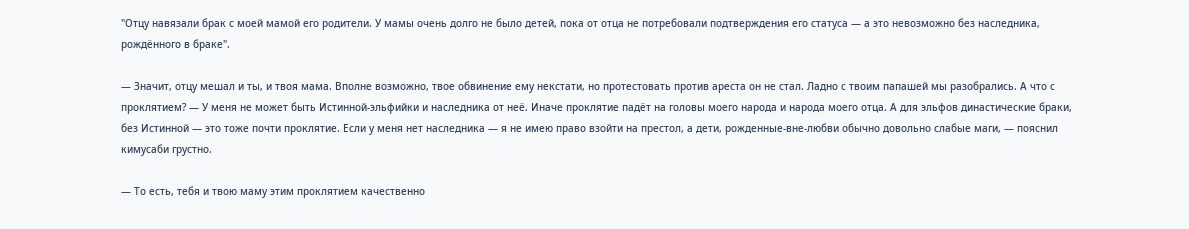"Отцу навязали брак с моей мамой его родители. У мамы очень долго не было детей, пока от отца не потребовали подтверждения его статуса — а это невозможно без наследника, рождённого в браке".

— Значит, отцу мешал и ты, и твоя мама. Вполне возможно, твое обвинение ему некстати, но протестовать против ареста он не стал. Ладно с твоим папашей мы разобрались. А что с проклятием? — У меня не может быть Истинной-эльфийки и наследника от неё. Иначе проклятие падёт на головы моего народа и народа моего отца. А для эльфов династические браки, без Истинной — это тоже почти проклятие. Если у меня нет наследника — я не имею право взойти на престол, а дети, рожденные-вне-любви обычно довольно слабые маги, — пояснил кимусаби грустно.

— То есть, тебя и твою маму этим проклятием качественно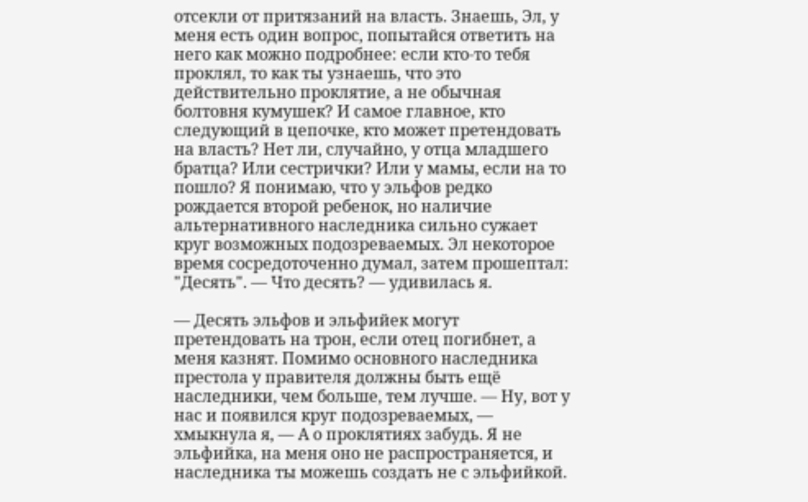отсекли от притязаний на власть. Знаешь, Эл, у меня есть один вопрос, попытайся ответить на него как можно подробнее: если кто-то тебя проклял, то как ты узнаешь, что это действительно проклятие, а не обычная болтовня кумушек? И самое главное, кто следующий в цепочке, кто может претендовать на власть? Нет ли, случайно, у отца младшего братца? Или сестрички? Или у мамы, если на то пошло? Я понимаю, что у эльфов редко рождается второй ребенок, но наличие альтернативного наследника сильно сужает круг возможных подозреваемых. Эл некоторое время сосредоточенно думал, затем прошептал: "Десять". — Что десять? — удивилась я.

— Десять эльфов и эльфийек могут претендовать на трон, если отец погибнет, а меня казнят. Помимо основного наследника престола у правителя должны быть ещё наследники, чем больше, тем лучше. — Ну, вот у нас и появился круг подозреваемых, — хмыкнула я, — А о проклятиях забудь. Я не эльфийка, на меня оно не распространяется, и наследника ты можешь создать не с эльфийкой.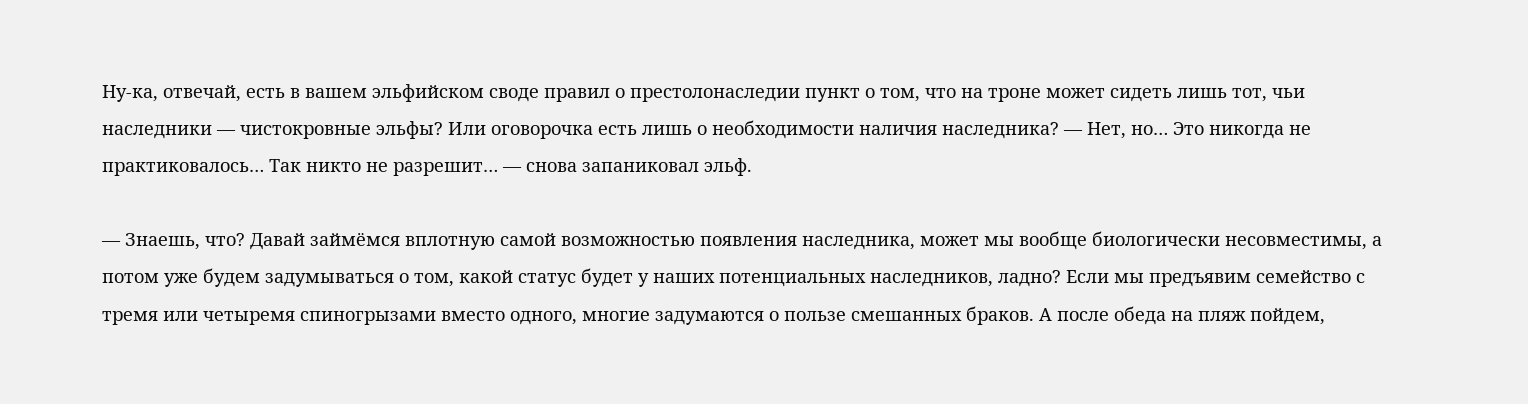Ну-ка, отвечай, есть в вашем эльфийском своде правил о престолонаследии пункт о том, что на троне может сидеть лишь тот, чьи наследники — чистокровные эльфы? Или оговорочка есть лишь о необходимости наличия наследника? — Нет, но… Это никогда не практиковалось… Так никто не разрешит… — снова запаниковал эльф.

— Знаешь, что? Давай займёмся вплотную самой возможностью появления наследника, может мы вообще биологически несовместимы, а потом уже будем задумываться о том, какой статус будет у наших потенциальных наследников, ладно? Если мы предъявим семейство с тремя или четыремя спиногрызами вместо одного, многие задумаются о пользе смешанных браков. А после обеда на пляж пойдем,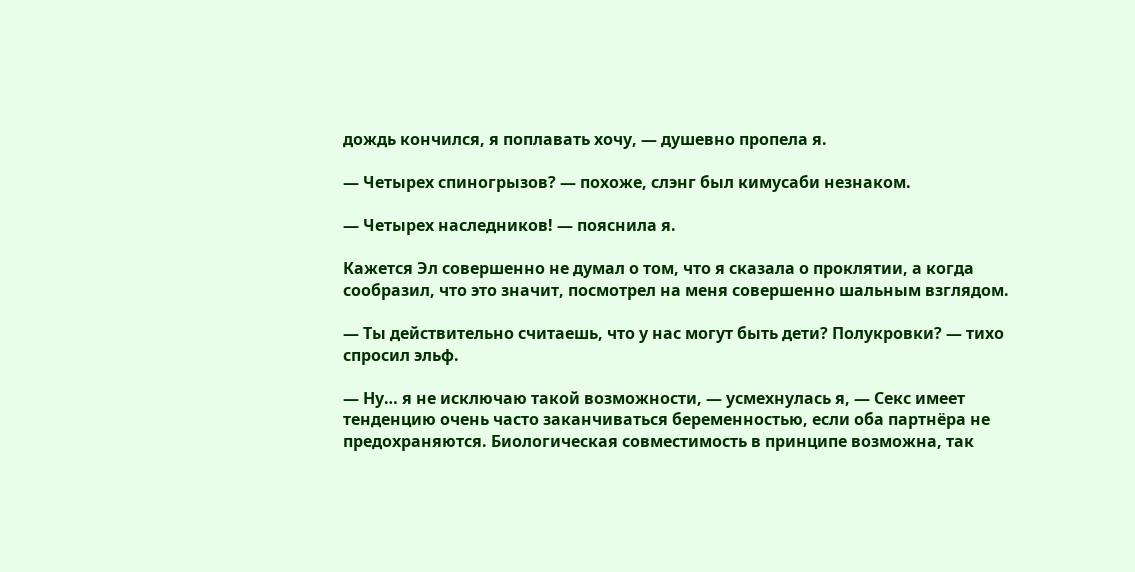дождь кончился, я поплавать хочу, — душевно пропела я.

— Четырех спиногрызов? — похоже, слэнг был кимусаби незнаком.

— Четырех наследников! — пояснила я.

Кажется Эл совершенно не думал о том, что я сказала о проклятии, а когда сообразил, что это значит, посмотрел на меня совершенно шальным взглядом.

— Ты действительно считаешь, что у нас могут быть дети? Полукровки? — тихо спросил эльф.

— Ну… я не исключаю такой возможности, — усмехнулась я, — Секс имеет тенденцию очень часто заканчиваться беременностью, если оба партнёра не предохраняются. Биологическая совместимость в принципе возможна, так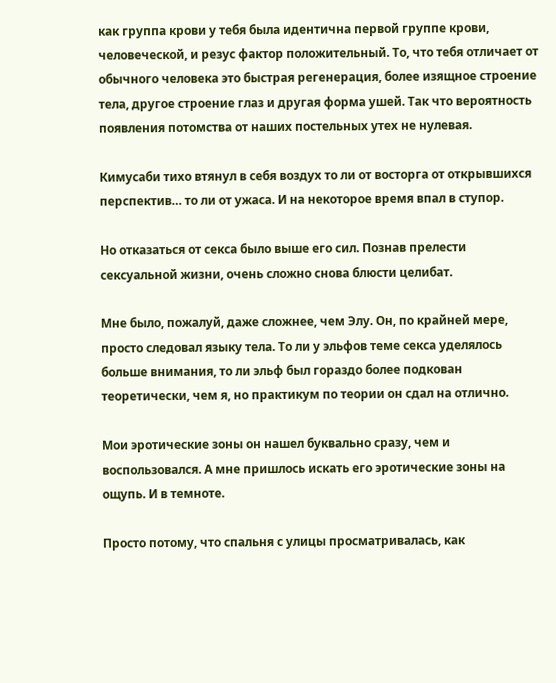как группа крови у тебя была идентична первой группе крови, человеческой, и резус фактор положительный. То, что тебя отличает от обычного человека это быстрая регенерация, более изящное строение тела, другое строение глаз и другая форма ушей. Так что вероятность появления потомства от наших постельных утех не нулевая.

Кимусаби тихо втянул в себя воздух то ли от восторга от открывшихся перспектив… то ли от ужаса. И на некоторое время впал в ступор.

Но отказаться от секса было выше его сил. Познав прелести сексуальной жизни, очень сложно снова блюсти целибат.

Мне было, пожалуй, даже сложнее, чем Элу. Он, по крайней мере, просто следовал языку тела. То ли у эльфов теме секса уделялось больше внимания, то ли эльф был гораздо более подкован теоретически, чем я, но практикум по теории он сдал на отлично.

Мои эротические зоны он нашел буквально сразу, чем и воспользовался. А мне пришлось искать его эротические зоны на ощупь. И в темноте.

Просто потому, что спальня с улицы просматривалась, как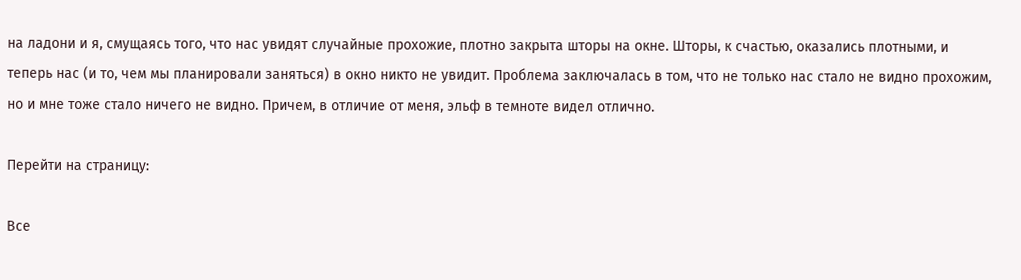на ладони и я, смущаясь того, что нас увидят случайные прохожие, плотно закрыта шторы на окне. Шторы, к счастью, оказались плотными, и теперь нас (и то, чем мы планировали заняться) в окно никто не увидит. Проблема заключалась в том, что не только нас стало не видно прохожим, но и мне тоже стало ничего не видно. Причем, в отличие от меня, эльф в темноте видел отлично.

Перейти на страницу:

Все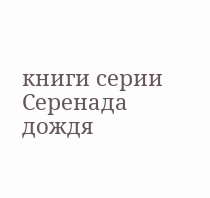книги серии Серенада дождя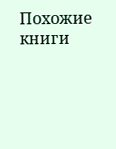Похожие книги